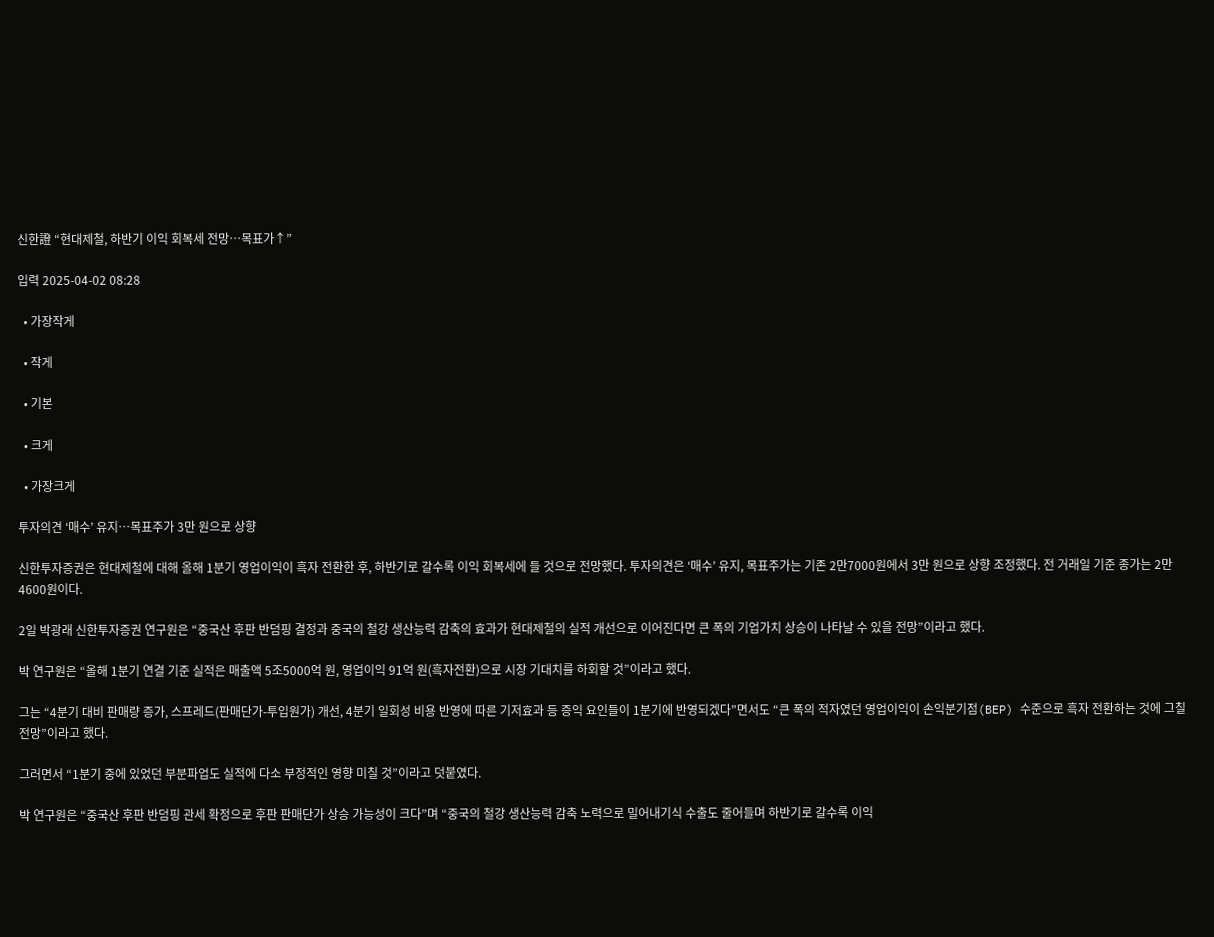신한證 “현대제철, 하반기 이익 회복세 전망…목표가↑”

입력 2025-04-02 08:28

  • 가장작게

  • 작게

  • 기본

  • 크게

  • 가장크게

투자의견 ‘매수’ 유지…목표주가 3만 원으로 상향

신한투자증권은 현대제철에 대해 올해 1분기 영업이익이 흑자 전환한 후, 하반기로 갈수록 이익 회복세에 들 것으로 전망했다. 투자의견은 ‘매수’ 유지, 목표주가는 기존 2만7000원에서 3만 원으로 상향 조정했다. 전 거래일 기준 종가는 2만4600원이다.

2일 박광래 신한투자증권 연구원은 “중국산 후판 반덤핑 결정과 중국의 철강 생산능력 감축의 효과가 현대제철의 실적 개선으로 이어진다면 큰 폭의 기업가치 상승이 나타날 수 있을 전망”이라고 했다.

박 연구원은 “올해 1분기 연결 기준 실적은 매출액 5조5000억 원, 영업이익 91억 원(흑자전환)으로 시장 기대치를 하회할 것”이라고 했다.

그는 “4분기 대비 판매량 증가, 스프레드(판매단가-투입원가) 개선, 4분기 일회성 비용 반영에 따른 기저효과 등 증익 요인들이 1분기에 반영되겠다”면서도 “큰 폭의 적자였던 영업이익이 손익분기점(BEP) 수준으로 흑자 전환하는 것에 그칠 전망”이라고 했다.

그러면서 “1분기 중에 있었던 부분파업도 실적에 다소 부정적인 영향 미칠 것”이라고 덧붙였다.

박 연구원은 “중국산 후판 반덤핑 관세 확정으로 후판 판매단가 상승 가능성이 크다”며 “중국의 철강 생산능력 감축 노력으로 밀어내기식 수출도 줄어들며 하반기로 갈수록 이익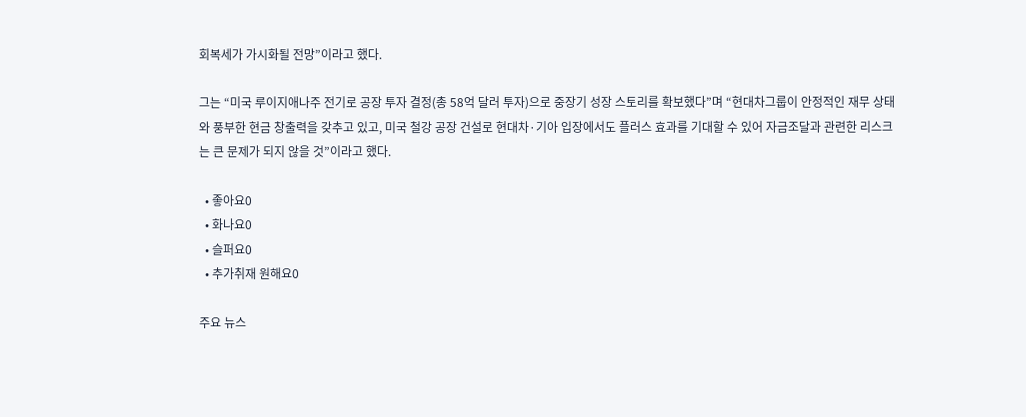회복세가 가시화될 전망”이라고 했다.

그는 “미국 루이지애나주 전기로 공장 투자 결정(총 58억 달러 투자)으로 중장기 성장 스토리를 확보했다”며 “현대차그룹이 안정적인 재무 상태와 풍부한 현금 창출력을 갖추고 있고, 미국 철강 공장 건설로 현대차·기아 입장에서도 플러스 효과를 기대할 수 있어 자금조달과 관련한 리스크는 큰 문제가 되지 않을 것”이라고 했다.

  • 좋아요0
  • 화나요0
  • 슬퍼요0
  • 추가취재 원해요0

주요 뉴스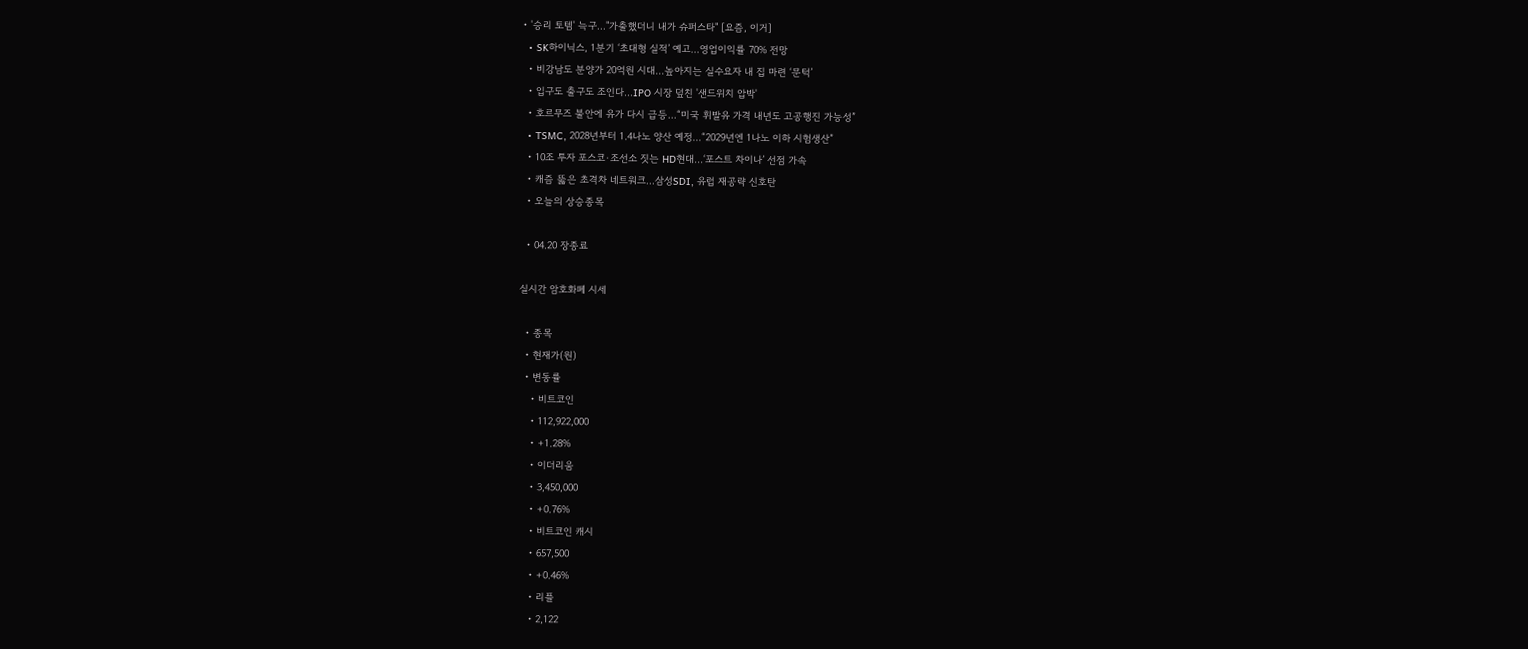• '승리 토템' 늑구…"가출했더니 내가 슈퍼스타" [요즘, 이거]
  • SK하이닉스, 1분기 ‘초대형 실적’ 예고…영업이익률 70% 전망
  • 비강남도 분양가 20억원 시대…높아지는 실수요자 내 집 마련 ‘문턱’
  • 입구도 출구도 조인다…IPO 시장 덮친 '샌드위치 압박'
  • 호르무즈 불안에 유가 다시 급등…“미국 휘발유 가격 내년도 고공행진 가능성”
  • TSMC, 2028년부터 1.4나노 양산 예정…“2029년엔 1나노 이하 시험생산”
  • 10조 투자 포스코·조선소 짓는 HD현대...‘포스트 차이나’ 선점 가속
  • 캐즘 뚫은 초격차 네트워크…삼성SDI, 유럽 재공략 신호탄
  • 오늘의 상승종목

  • 04.20 장종료

실시간 암호화폐 시세

  • 종목
  • 현재가(원)
  • 변동률
    • 비트코인
    • 112,922,000
    • +1.28%
    • 이더리움
    • 3,450,000
    • +0.76%
    • 비트코인 캐시
    • 657,500
    • +0.46%
    • 리플
    • 2,122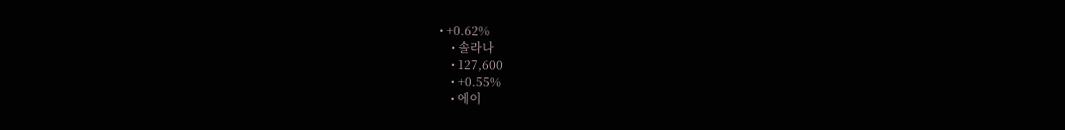• +0.62%
    • 솔라나
    • 127,600
    • +0.55%
    • 에이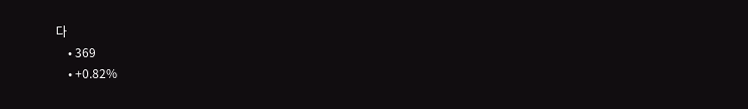다
    • 369
    • +0.82%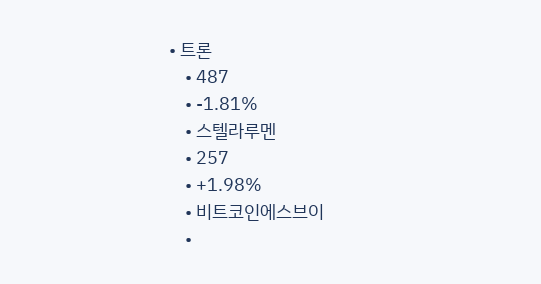• 트론
    • 487
    • -1.81%
    • 스텔라루멘
    • 257
    • +1.98%
    • 비트코인에스브이
    •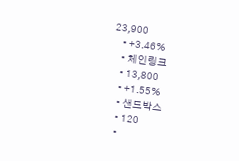23,900
    • +3.46%
    • 체인링크
    • 13,800
    • +1.55%
    • 샌드박스
    • 120
    •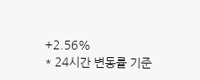+2.56%
* 24시간 변동률 기준